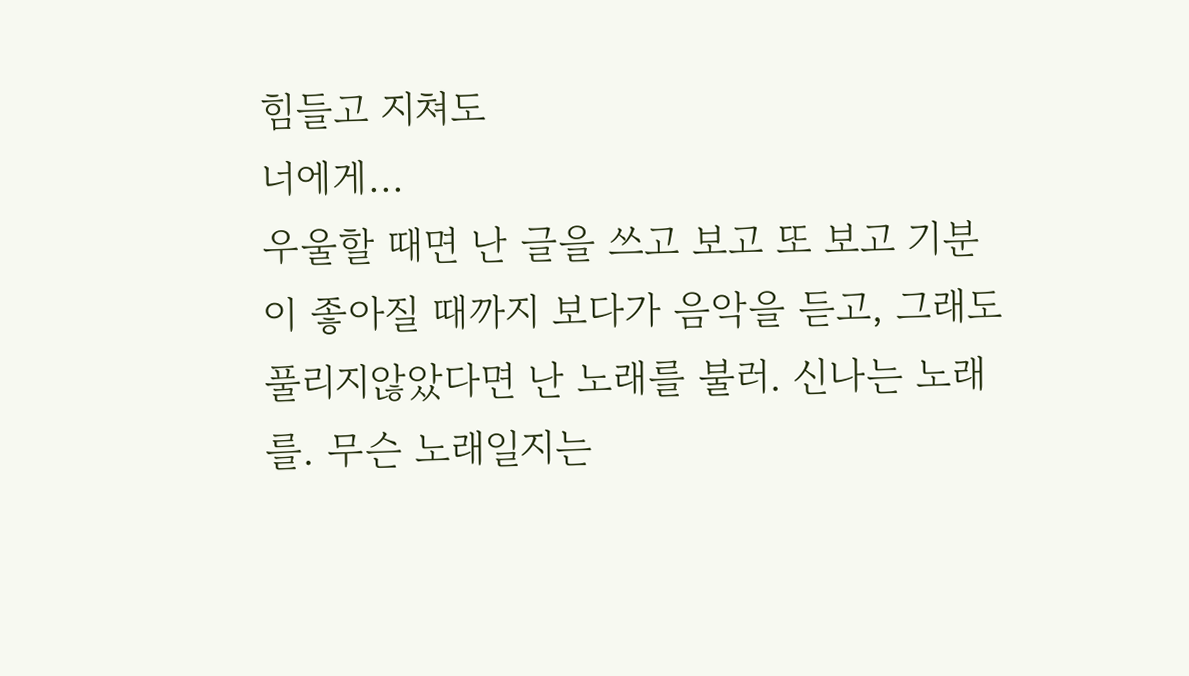힘들고 지쳐도
너에게...
우울할 때면 난 글을 쓰고 보고 또 보고 기분이 좋아질 때까지 보다가 음악을 듣고, 그래도 풀리지않았다면 난 노래를 불러. 신나는 노래를. 무슨 노래일지는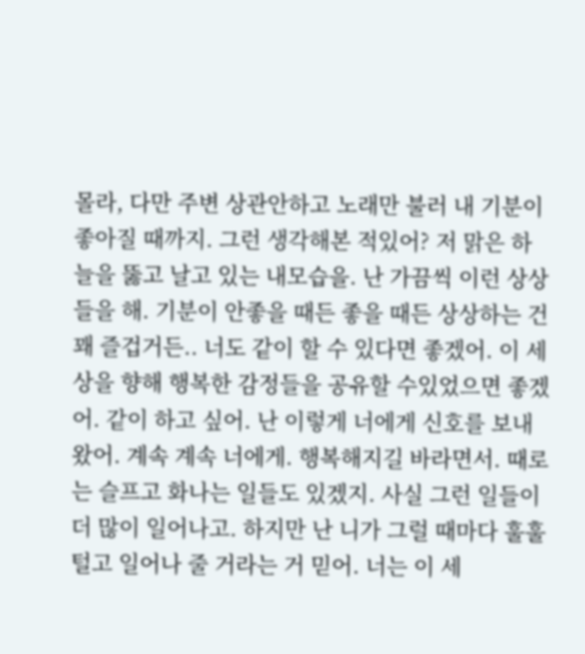몰라, 다만 주변 상관안하고 노래만 불러 내 기분이 좋아질 때까지. 그런 생각해본 적있어? 저 맑은 하늘을 뚫고 날고 있는 내모습을. 난 가끔씩 이런 상상들을 해. 기분이 안좋을 때든 좋을 때든 상상하는 건 꽤 즐겁거든.. 너도 같이 할 수 있다면 좋겠어. 이 세상을 향해 행복한 감정들을 공유할 수있었으면 좋겠어. 같이 하고 싶어. 난 이렇게 너에게 신호를 보내왔어. 계속 계속 너에게. 행복해지길 바라면서. 때로는 슬프고 화나는 일들도 있겠지. 사실 그런 일들이 더 많이 일어나고. 하지만 난 니가 그럴 때마다 훌훌 털고 일어나 줄 거라는 거 믿어. 너는 이 세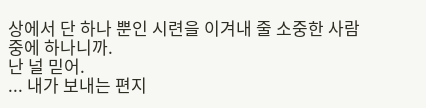상에서 단 하나 뿐인 시련을 이겨내 줄 소중한 사람 중에 하나니까.
난 널 믿어.
... 내가 보내는 편지